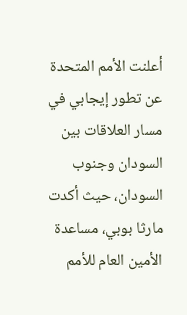أعلنت الأمم المتحدة عن تطور إيجابي في مسار العلاقات بين السودان وجنوب السودان، حيث أكدت مارثا بوبي، مساعدة الأمين العام للأمم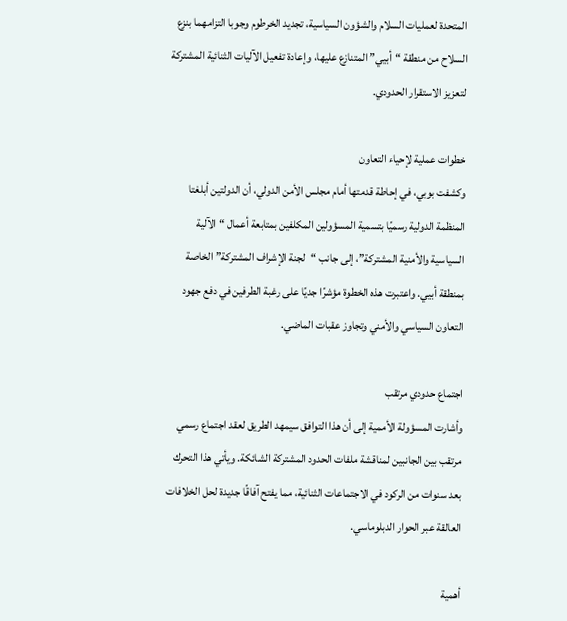المتحدة لعمليات السلام والشؤون السياسية، تجديد الخرطوم وجوبا التزامهما بنزع السلاح من منطقة “أبيي” المتنازع عليها، وإعادة تفعيل الآليات الثنائية المشتركة لتعزيز الاستقرار الحدودي.

خطوات عملية لإحياء التعاون
وكشفت بوبي، في إحاطة قدمتها أمام مجلس الأمن الدولي، أن الدولتين أبلغتا المنظمة الدولية رسميًا بتسمية المسؤولين المكلفين بمتابعة أعمال “الآلية السياسية والأمنية المشتركة”، إلى جانب “لجنة الإشراف المشتركة” الخاصة بمنطقة أبيي. واعتبرت هذه الخطوة مؤشرًا جديًا على رغبة الطرفين في دفع جهود التعاون السياسي والأمني وتجاوز عقبات الماضي.

اجتماع حدودي مرتقب
وأشارت المسؤولة الأممية إلى أن هذا التوافق سيمهد الطريق لعقد اجتماع رسمي مرتقب بين الجانبين لمناقشة ملفات الحدود المشتركة الشائكة. ويأتي هذا التحرك بعد سنوات من الركود في الاجتماعات الثنائية، مما يفتح آفاقًا جديدة لحل الخلافات العالقة عبر الحوار الدبلوماسي.

أهمية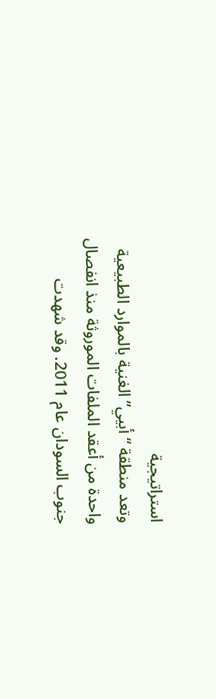استراتيجية
وتعد منطقة “أبيي” الغنية بالموارد الطبيعية واحدة من أعقد الملفات الموروثة منذ انفصال جنوب السودان عام 2011. وقد شهدت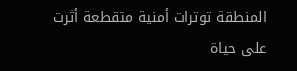المنطقة توترات أمنية متقطعة أثرت على حياة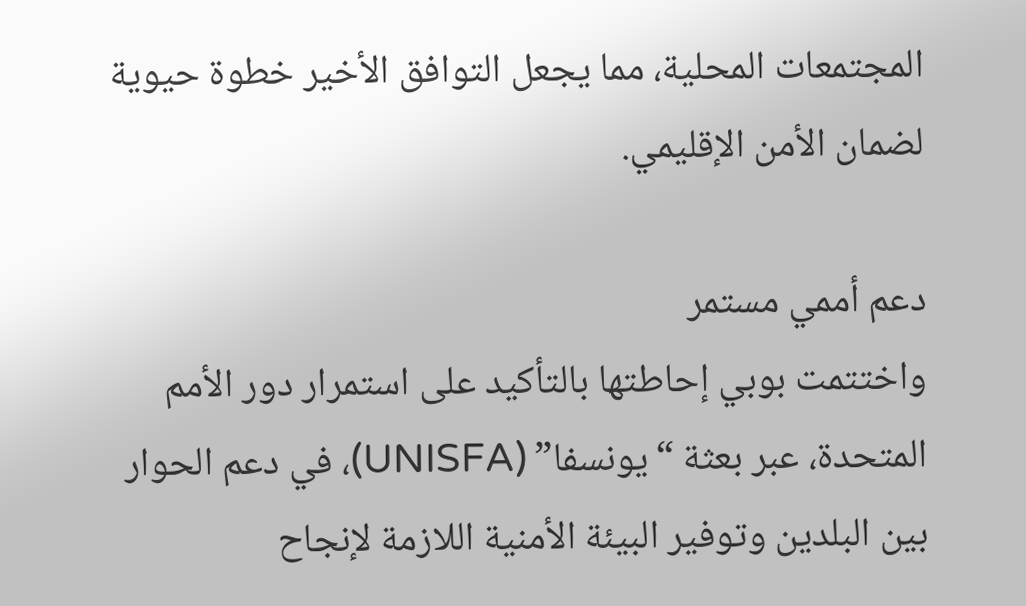المجتمعات المحلية، مما يجعل التوافق الأخير خطوة حيوية لضمان الأمن الإقليمي.

دعم أممي مستمر
واختتمت بوبي إحاطتها بالتأكيد على استمرار دور الأمم المتحدة، عبر بعثة “يونسفا” (UNISFA)، في دعم الحوار بين البلدين وتوفير البيئة الأمنية اللازمة لإنجاح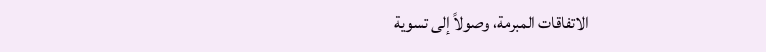الاتفاقات المبرمة، وصولاً إلى تسوية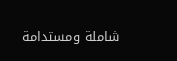شاملة ومستدامة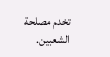تخدم مصلحة الشعبين.